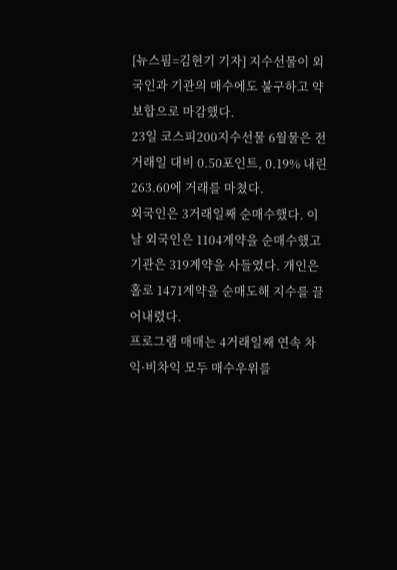[뉴스핌=김현기 기자] 지수선물이 외국인과 기관의 매수에도 불구하고 약보합으로 마감했다.
23일 코스피200지수선물 6월물은 전 거래일 대비 0.50포인트, 0.19% 내린 263.60에 거래를 마쳤다.
외국인은 3거래일째 순매수했다. 이날 외국인은 1104계약을 순매수했고 기관은 319계약을 사들였다. 개인은 홀로 1471계약을 순매도해 지수를 끌어내렸다.
프로그램 매매는 4거래일째 연속 차익·비차익 모두 매수우위를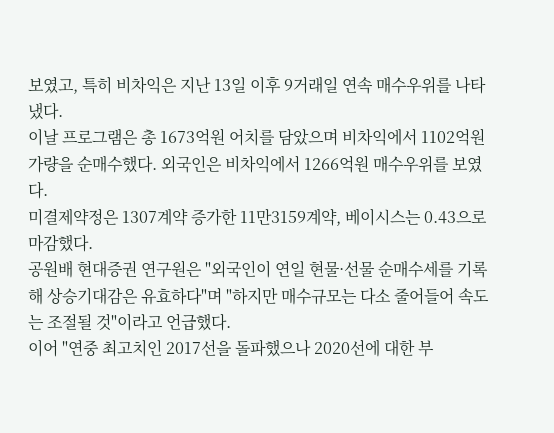보였고, 특히 비차익은 지난 13일 이후 9거래일 연속 매수우위를 나타냈다.
이날 프로그램은 총 1673억원 어치를 담았으며 비차익에서 1102억원 가량을 순매수했다. 외국인은 비차익에서 1266억원 매수우위를 보였다.
미결제약정은 1307계약 증가한 11만3159계약, 베이시스는 0.43으로 마감했다.
공원배 현대증권 연구원은 "외국인이 연일 현물·선물 순매수세를 기록해 상승기대감은 유효하다"며 "하지만 매수규모는 다소 줄어들어 속도는 조절될 것"이라고 언급했다.
이어 "연중 최고치인 2017선을 돌파했으나 2020선에 대한 부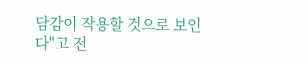담감이 작용할 것으로 보인다"고 전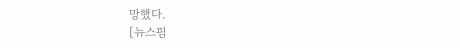망했다.
[뉴스핌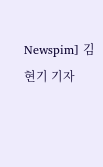Newspim] 김현기 기자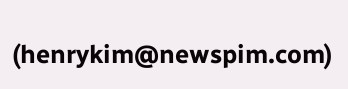(henrykim@newspim.com)